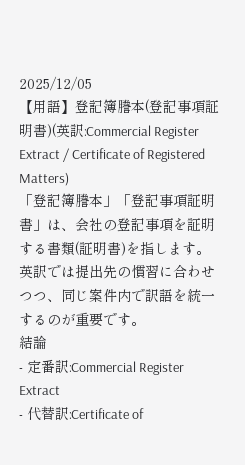2025/12/05
【用語】登記簿謄本(登記事項証明書)(英訳:Commercial Register Extract / Certificate of Registered Matters)
「登記簿謄本」「登記事項証明書」は、会社の登記事項を証明する書類(証明書)を指します。英訳では提出先の慣習に合わせつつ、同じ案件内で訳語を統一するのが重要です。
結論
- 定番訳:Commercial Register Extract
- 代替訳:Certificate of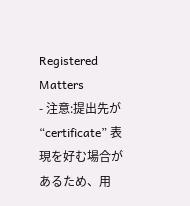Registered Matters
- 注意:提出先が “certificate” 表現を好む場合があるため、用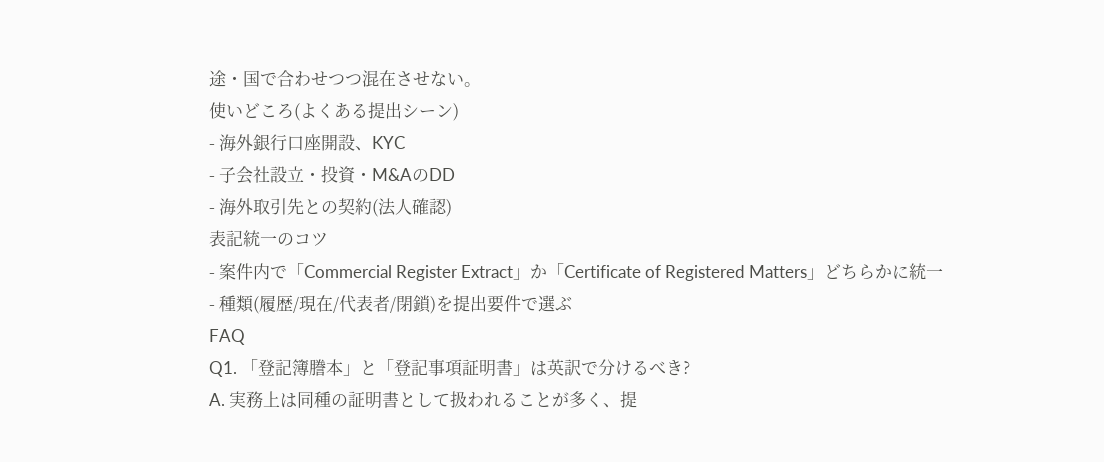途・国で合わせつつ混在させない。
使いどころ(よくある提出シーン)
- 海外銀行口座開設、KYC
- 子会社設立・投資・M&AのDD
- 海外取引先との契約(法人確認)
表記統一のコツ
- 案件内で「Commercial Register Extract」か「Certificate of Registered Matters」どちらかに統一
- 種類(履歴/現在/代表者/閉鎖)を提出要件で選ぶ
FAQ
Q1. 「登記簿謄本」と「登記事項証明書」は英訳で分けるべき?
A. 実務上は同種の証明書として扱われることが多く、提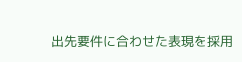出先要件に合わせた表現を採用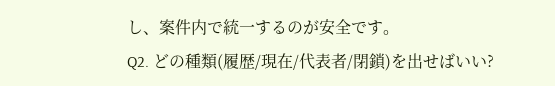し、案件内で統一するのが安全です。
Q2. どの種類(履歴/現在/代表者/閉鎖)を出せばいい?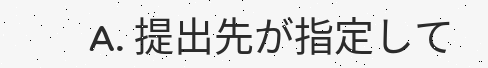A. 提出先が指定して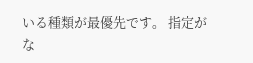いる種類が最優先です。 指定がな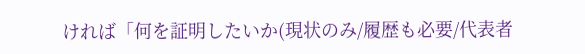ければ「何を証明したいか(現状のみ/履歴も必要/代表者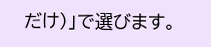だけ)」で選びます。